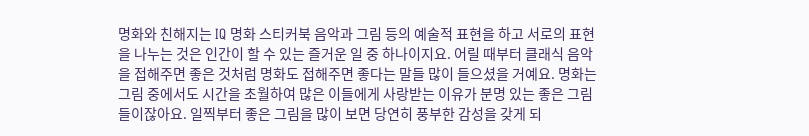명화와 친해지는 IQ 명화 스티커북 음악과 그림 등의 예술적 표현을 하고 서로의 표현을 나누는 것은 인간이 할 수 있는 즐거운 일 중 하나이지요. 어릴 때부터 클래식 음악을 접해주면 좋은 것처럼 명화도 접해주면 좋다는 말들 많이 들으셨을 거예요. 명화는 그림 중에서도 시간을 초월하여 많은 이들에게 사랑받는 이유가 분명 있는 좋은 그림들이잖아요. 일찍부터 좋은 그림을 많이 보면 당연히 풍부한 감성을 갖게 되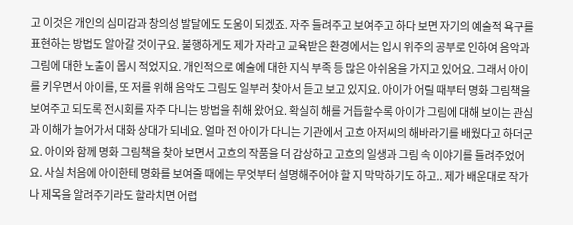고 이것은 개인의 심미감과 창의성 발달에도 도움이 되겠죠. 자주 들려주고 보여주고 하다 보면 자기의 예술적 욕구를 표현하는 방법도 알아갈 것이구요. 불행하게도 제가 자라고 교육받은 환경에서는 입시 위주의 공부로 인하여 음악과 그림에 대한 노출이 몹시 적었지요. 개인적으로 예술에 대한 지식 부족 등 많은 아쉬움을 가지고 있어요. 그래서 아이를 키우면서 아이를, 또 저를 위해 음악도 그림도 일부러 찾아서 듣고 보고 있지요. 아이가 어릴 때부터 명화 그림책을 보여주고 되도록 전시회를 자주 다니는 방법을 취해 왔어요. 확실히 해를 거듭할수록 아이가 그림에 대해 보이는 관심과 이해가 늘어가서 대화 상대가 되네요. 얼마 전 아이가 다니는 기관에서 고흐 아저씨의 해바라기를 배웠다고 하더군요. 아이와 함께 명화 그림책을 찾아 보면서 고흐의 작품을 더 감상하고 고흐의 일생과 그림 속 이야기를 들려주었어요. 사실 처음에 아이한테 명화를 보여줄 때에는 무엇부터 설명해주어야 할 지 막막하기도 하고.. 제가 배운대로 작가나 제목을 알려주기라도 할라치면 어렵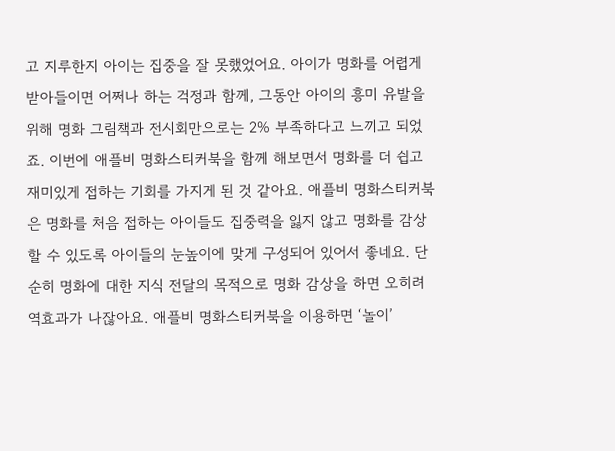고 지루한지 아이는 집중을 잘 못했었어요. 아이가 명화를 어렵게 받아들이면 어쩌나 하는 걱정과 함께, 그동안 아이의 흥미 유발을 위해 명화 그림책과 전시회만으로는 2% 부족하다고 느끼고 되었죠. 이번에 애플비 명화스티커북을 함께 해보면서 명화를 더 쉽고 재미있게 접하는 기회를 가지게 된 것 같아요. 애플비 명화스티커북은 명화를 처음 접하는 아이들도 집중력을 잃지 않고 명화를 감상할 수 있도록 아이들의 눈높이에 맞게 구성되어 있어서 좋네요. 단순히 명화에 대한 지식 전달의 목적으로 명화 감상을 하면 오히려 역효과가 나잖아요. 애플비 명화스티커북을 이용하면 ‘놀이’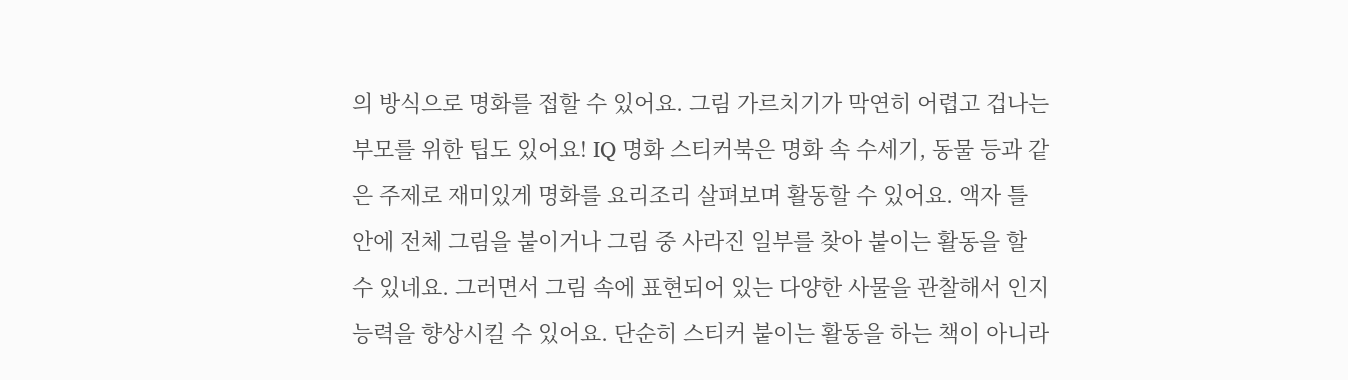의 방식으로 명화를 접할 수 있어요. 그림 가르치기가 막연히 어렵고 겁나는 부모를 위한 팁도 있어요! IQ 명화 스티커북은 명화 속 수세기, 동물 등과 같은 주제로 재미있게 명화를 요리조리 살펴보며 활동할 수 있어요. 액자 틀 안에 전체 그림을 붙이거나 그림 중 사라진 일부를 찾아 붙이는 활동을 할 수 있네요. 그러면서 그림 속에 표현되어 있는 다양한 사물을 관찰해서 인지 능력을 향상시킬 수 있어요. 단순히 스티커 붙이는 활동을 하는 책이 아니라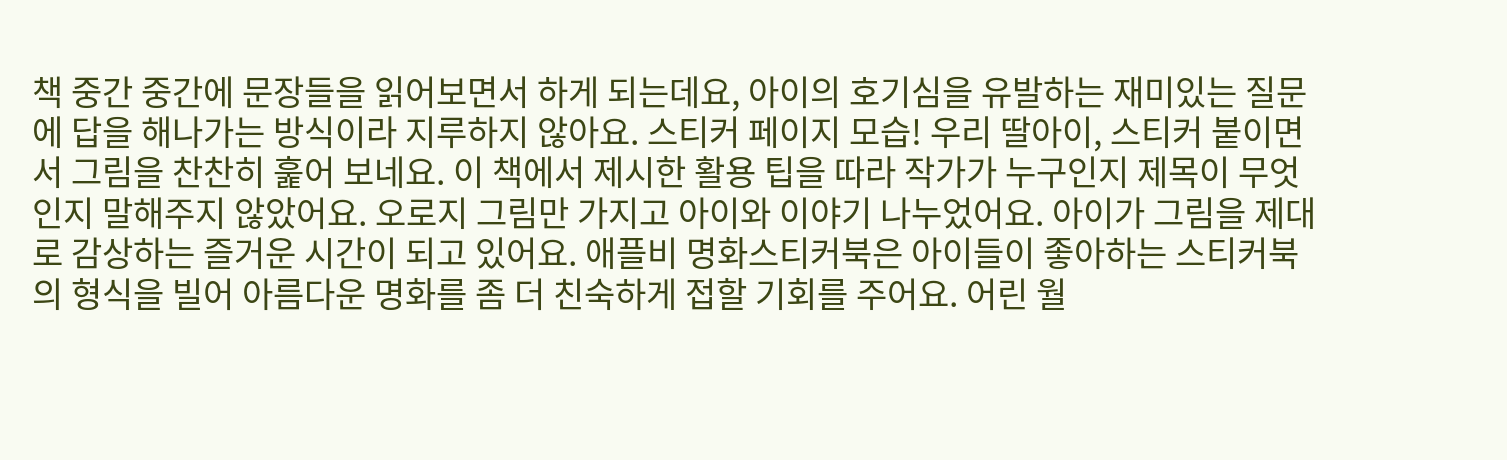책 중간 중간에 문장들을 읽어보면서 하게 되는데요, 아이의 호기심을 유발하는 재미있는 질문에 답을 해나가는 방식이라 지루하지 않아요. 스티커 페이지 모습! 우리 딸아이, 스티커 붙이면서 그림을 찬찬히 훑어 보네요. 이 책에서 제시한 활용 팁을 따라 작가가 누구인지 제목이 무엇인지 말해주지 않았어요. 오로지 그림만 가지고 아이와 이야기 나누었어요. 아이가 그림을 제대로 감상하는 즐거운 시간이 되고 있어요. 애플비 명화스티커북은 아이들이 좋아하는 스티커북의 형식을 빌어 아름다운 명화를 좀 더 친숙하게 접할 기회를 주어요. 어린 월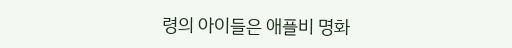령의 아이들은 애플비 명화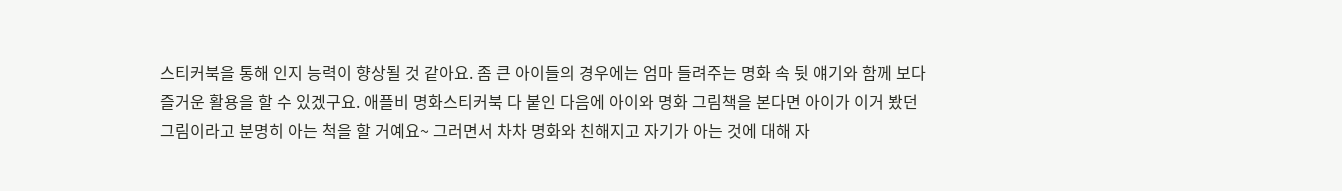스티커북을 통해 인지 능력이 향상될 것 같아요. 좀 큰 아이들의 경우에는 엄마 들려주는 명화 속 뒷 얘기와 함께 보다 즐거운 활용을 할 수 있겠구요. 애플비 명화스티커북 다 붙인 다음에 아이와 명화 그림책을 본다면 아이가 이거 봤던 그림이라고 분명히 아는 척을 할 거예요~ 그러면서 차차 명화와 친해지고 자기가 아는 것에 대해 자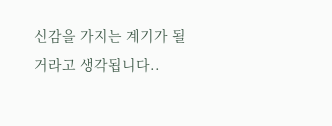신감을 가지는 계기가 될 거라고 생각됩니다..